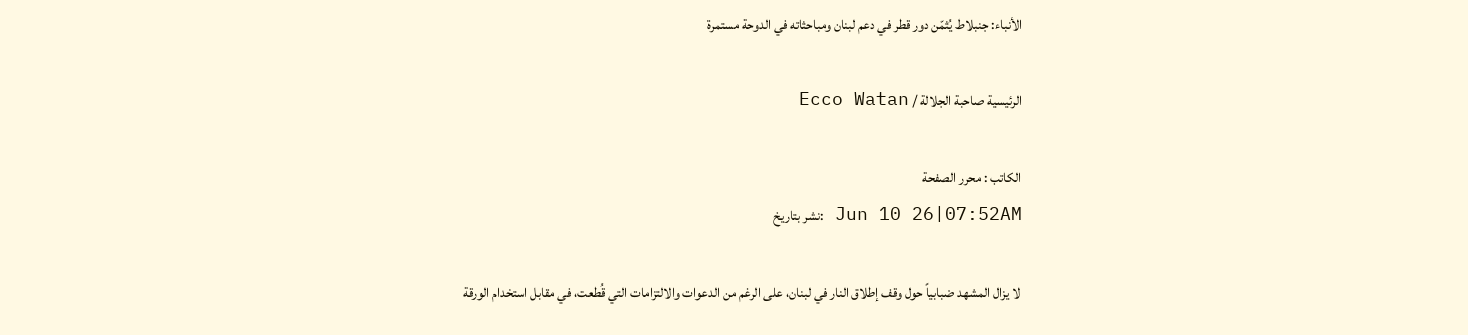الأنباء: جنبلاط يُثمّن دور قطر في دعم لبنان ومباحثاته في الدوحة مستمرة

الرئيسية صاحبة الجلالة / Ecco Watan

الكاتب : محرر الصفحة
Jun 10 26|07:52AM :نشر بتاريخ

 لا يزال المشهد ضبابياً حول وقف إطلاق النار في لبنان، على الرغم من الدعوات والالتزامات التي قُطعت، في مقابل استخدام الورقة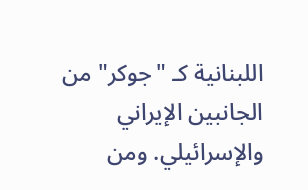اللبنانية كـ "جوكر" من الجانبين الإيراني والإسرائيلي. ومن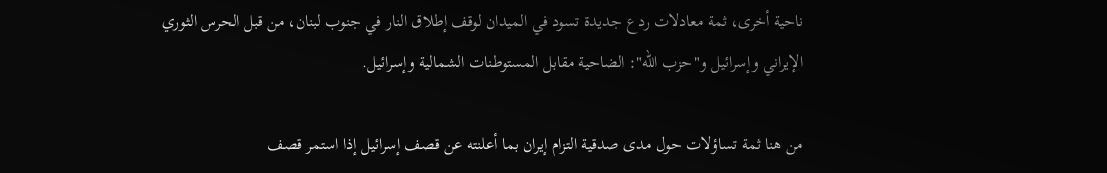ناحية أخرى، ثمة معادلات ردع جديدة تسود في الميدان لوقف إطلاق النار في جنوب لبنان، من قبل الحرس الثوري الإيراني وإسرائيل و"حزب الله": الضاحية مقابل المستوطنات الشمالية وإسرائيل.

من هنا ثمة تساؤلات حول مدى صدقية التزام إيران بما أعلنته عن قصف إسرائيل إذا استمر قصف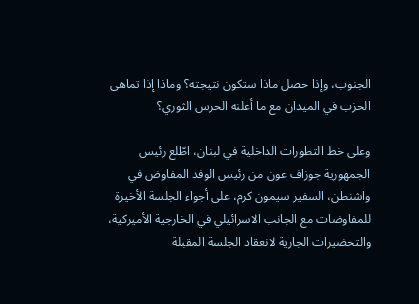الجنوب، وإذا حصل ماذا ستكون نتيجته؟ وماذا إذا تماهى الحزب في الميدان مع ما أعلنه الحرس الثوري؟

وعلى خط التطورات الداخلية في لبنان، اطّلع رئيس الجمهورية جوزاف عون من رئيس الوفد المفاوض في واشنطن، السفير سيمون كرم، على أجواء الجلسة الأخيرة للمفاوضات مع الجانب الاسرائيلي في الخارجية الأميركية، والتحضيرات الجارية لانعقاد الجلسة المقبلة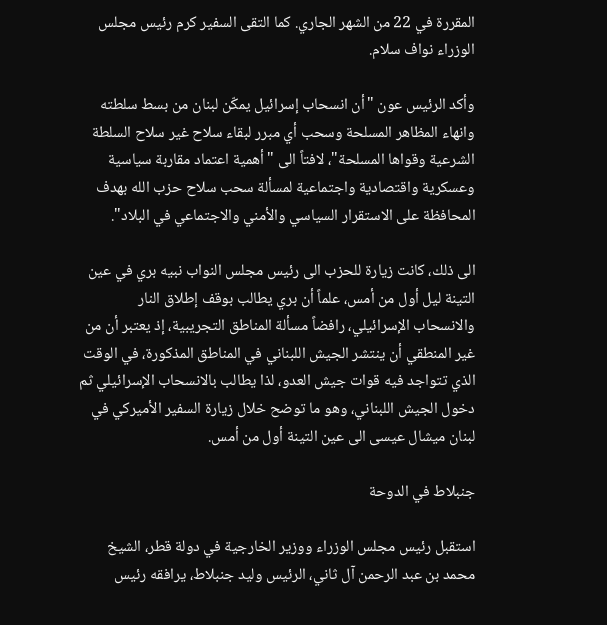المقررة في 22 من الشهر الجاري. كما التقى السفير كرم رئيس مجلس الوزراء نواف سلام.

وأكد الرئيس عون "أن انسحاب إسرائيل يمكّن لبنان من بسط سلطته وانهاء المظاهر المسلحة وسحب أي مبرر لبقاء سلاح غير سلاح السلطة الشرعية وقواها المسلحة"، لافتاً الى "أهمية اعتماد مقاربة سياسية وعسكرية واقتصادية واجتماعية لمسألة سحب سلاح حزب الله بهدف المحافظة على الاستقرار السياسي والأمني والاجتماعي في البلاد".

الى ذلك، كانت زيارة للحزب الى رئيس مجلس النواب نبيه بري في عين التينة ليل أول من أمس، علماً أن بري يطالب بوقف إطلاق النار والانسحاب الإسرائيلي، رافضاً مسألة المناطق التجريبية، إذ يعتبر أن من غير المنطقي أن ينتشر الجيش اللبناني في المناطق المذكورة، في الوقت الذي تتواجد فيه قوات جيش العدو، لذا يطالب بالانسحاب الإسرائيلي ثم دخول الجيش اللبناني، وهو ما توضح خلال زيارة السفير الأميركي في لبنان ميشال عيسى الى عين التينة أول من أمس.

جنبلاط في الدوحة

استقبل رئيس مجلس الوزراء ووزير الخارجية في دولة قطر، الشيخ محمد بن عبد الرحمن آل ثاني، الرئيس وليد جنبلاط، يرافقه رئيس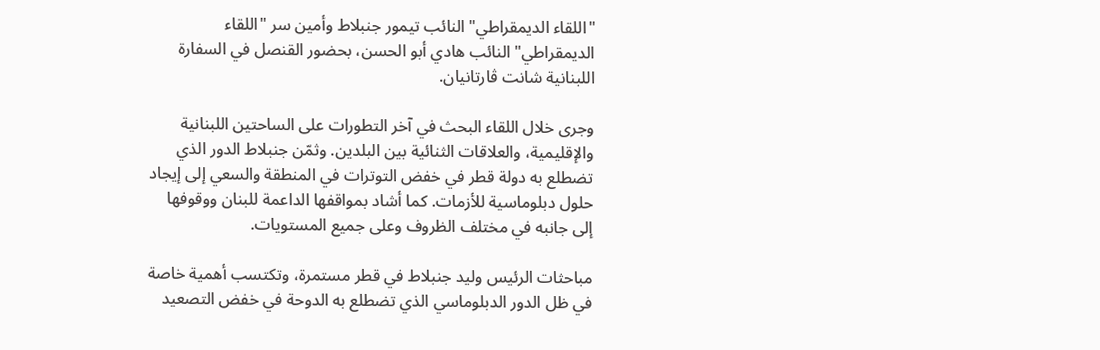"اللقاء الديمقراطي" النائب تيمور جنبلاط وأمين سر "اللقاء الديمقراطي" النائب هادي أبو الحسن، بحضور القنصل في السفارة اللبنانية شانت ڤارتانيان.

وجرى خلال اللقاء البحث في آخر التطورات على الساحتين اللبنانية والإقليمية، والعلاقات الثنائية بين البلدين. وثمّن جنبلاط الدور الذي تضطلع به دولة قطر في خفض التوترات في المنطقة والسعي إلى إيجاد حلول دبلوماسية للأزمات. كما أشاد بمواقفها الداعمة للبنان ووقوفها إلى جانبه في مختلف الظروف وعلى جميع المستويات.

مباحثات الرئيس وليد جنبلاط في قطر مستمرة، وتكتسب أهمية خاصة في ظل الدور الدبلوماسي الذي تضطلع به الدوحة في خفض التصعيد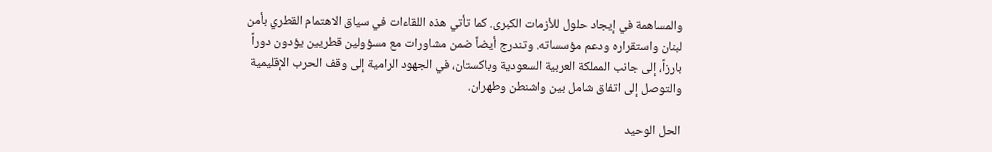والمساهمة في إيجاد حلول للأزمات الكبرى. كما تأتي هذه اللقاءات في سياق الاهتمام القطري بأمن لبنان واستقراره ودعم مؤسساته. وتندرج أيضاً ضمن مشاورات مع مسؤولين قطريين يؤدون دوراً بارزاً، إلى جانب المملكة العربية السعودية وباكستان، في الجهود الرامية إلى وقف الحرب الإقليمية والتوصل إلى اتفاق شامل بين واشنطن وطهران.

الحل الوحيد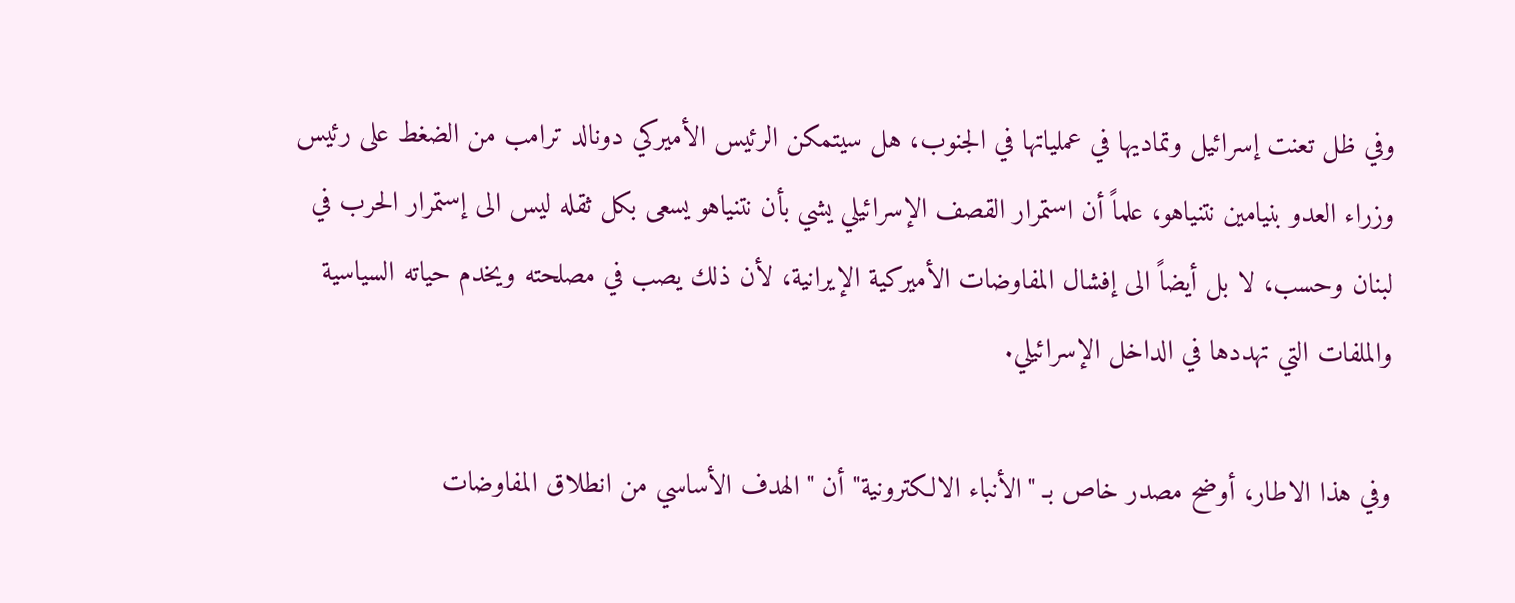وفي ظل تعنت إسرائيل وتماديها في عملياتها في الجنوب، هل سيتمكن الرئيس الأميركي دونالد ترامب من الضغط على رئيس وزراء العدو بنيامين نتنياهو، علماً أن استمرار القصف الإسرائيلي يشي بأن نتنياهو يسعى بكل ثقله ليس الى إستمرار الحرب في لبنان وحسب، لا بل أيضاً الى إفشال المفاوضات الأميركية الإيرانية، لأن ذلك يصب في مصلحته ويخدم حياته السياسية والملفات التي تهددها في الداخل الإسرائيلي.

وفي هذا الاطار، أوضح مصدر خاص بـ "الأنباء الالكترونية" أن "الهدف الأساسي من انطلاق المفاوضات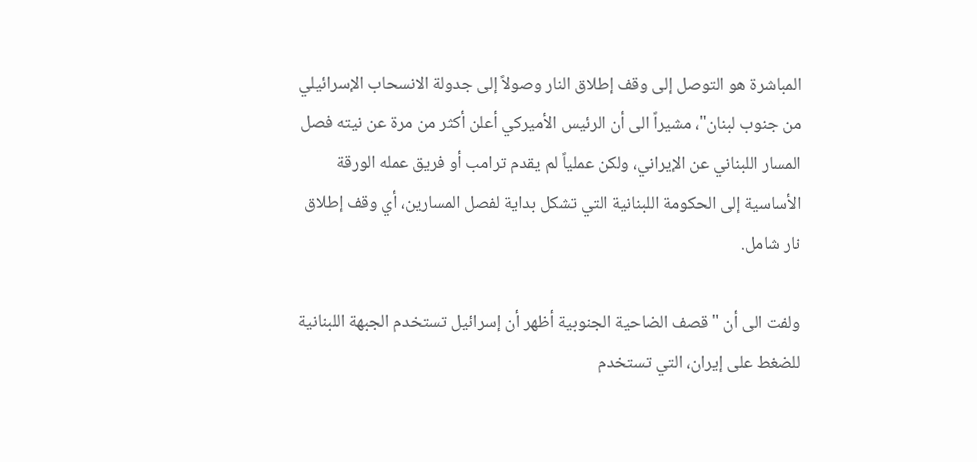المباشرة هو التوصل إلى وقف إطلاق النار وصولاً إلى جدولة الانسحاب الإسرائيلي من جنوب لبنان"، مشيراً الى أن الرئيس الأميركي أعلن أكثر من مرة عن نيته فصل المسار اللبناني عن الإيراني، ولكن عملياً لم يقدم ترامب أو فريق عمله الورقة الأساسية إلى الحكومة اللبنانية التي تشكل بداية لفصل المسارين، أي وقف إطلاق نار شامل.

ولفت الى أن "قصف الضاحية الجنوبية أظهر أن إسرائيل تستخدم الجبهة اللبنانية للضغط على إيران، التي تستخدم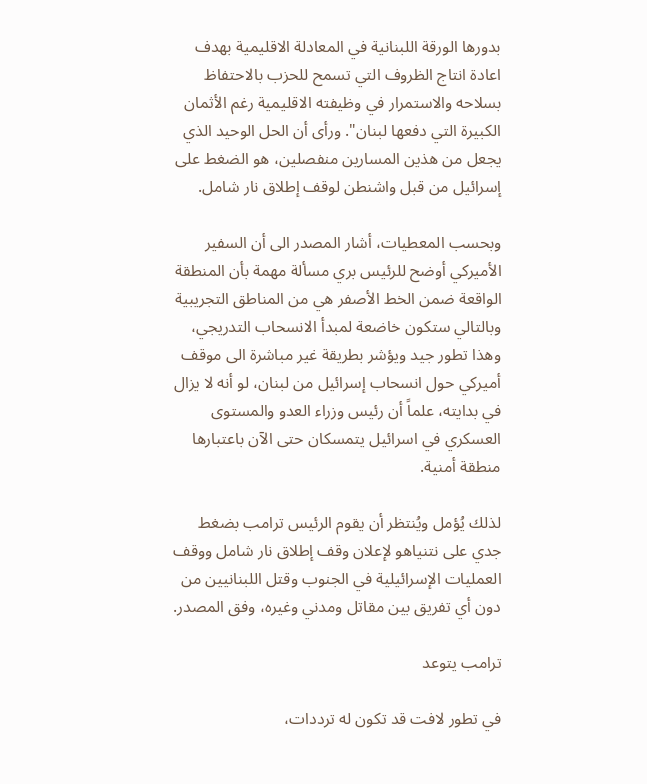بدورها الورقة اللبنانية في المعادلة الاقليمية بهدف اعادة انتاج الظروف التي تسمح للحزب بالاحتفاظ بسلاحه والاستمرار في وظيفته الاقليمية رغم الأثمان الكبيرة التي دفعها لبنان". ورأى أن الحل الوحيد الذي يجعل من هذين المسارين منفصلين، هو الضغط على إسرائيل من قبل واشنطن لوقف إطلاق نار شامل.

وبحسب المعطيات، أشار المصدر الى أن السفير الأميركي أوضح للرئيس بري مسألة مهمة بأن المنطقة الواقعة ضمن الخط الأصفر هي من المناطق التجريبية وبالتالي ستكون خاضعة لمبدأ الانسحاب التدريجي، وهذا تطور جيد ويؤشر بطريقة غير مباشرة الى موقف أميركي حول انسحاب إسرائيل من لبنان، لو أنه لا يزال في بدايته، علماً أن رئيس وزراء العدو والمستوى العسكري في اسرائيل يتمسكان حتى الآن باعتبارها منطقة أمنية.

لذلك يُؤمل ويُنتظر أن يقوم الرئيس ترامب بضغط جدي على نتنياهو لإعلان وقف إطلاق نار شامل ووقف العمليات الإسرائيلية في الجنوب وقتل اللبنانيين من دون أي تفريق بين مقاتل ومدني وغيره، وفق المصدر.

ترامب يتوعد

في تطور لافت قد تكون له ترددات،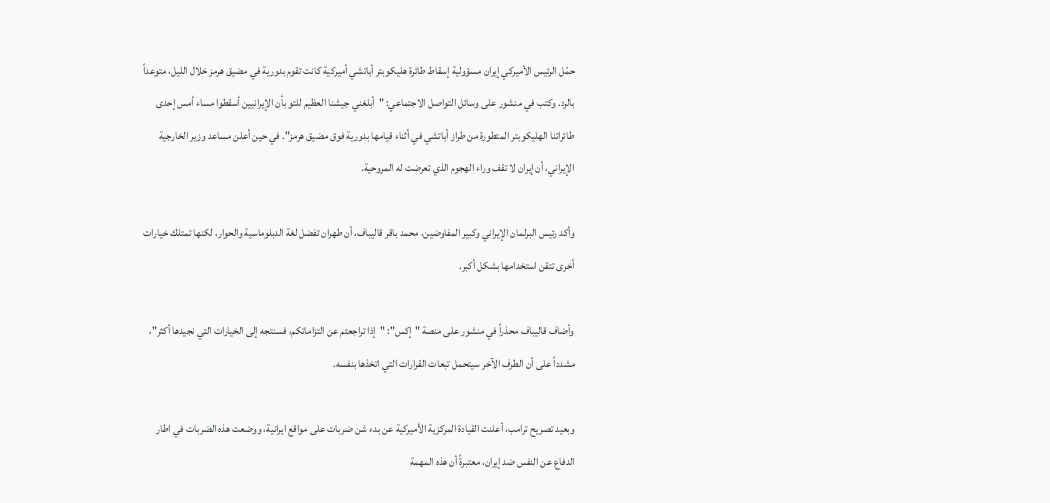حمّل الرئيس الأميركي إيران مسؤولية إسقاط طائرة هليكوبتر أباتشي أميركية كانت تقوم بدورية في مضيق هرمز خلال الليل، متوعداً بالرد. وكتب في منشور على وسائل التواصل الاجتماعي: "أبلغني جيشنا العظيم للتو بأن ‌الإيرانيين أسقطوا مساء أمس إحدى طائراتنا الهليكوبتر المتطورة من طراز أباتشي في أثناء قيامها بدورية فوق مضيق هرمز". في حين أعلن مساعد وزير الخارجية الإيراني، أن إيران لا تقف وراء الهجوم الذي تعرضت له المروحية.

وأكد رئيس البرلمان الإيراني وكبير المفاوضين، محمد باقر قاليباف، أن طهران تفضل لغة الدبلوماسية والحوار، لكنها تمتلك خيارات أخرى تتقن استخدامها بشكل أكبر.

وأضاف قاليباف محذراً في منشور على منصة "إكس": "إذا تراجعتم عن التزاماتكم، فسنتجه إلى الخيارات التي نجيدها أكثر"، مشدداً على أن الطرف الآخر سيتحمل تبعات القرارات التي اتخذها بنفسه.

وبعيد تصريح ترامب، أعلنت القيادة المركزية الأميركية عن بدء شن ضربات على مواقع ايرانية، ووضعت هذه الضربات في اطار الدفاع عن النفس ضد إيران، معتبرةً أن هذه المهمة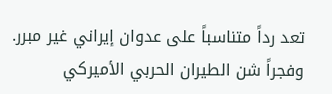تعد رداً متناسباً على عدوان إيراني غير مبرر. وفجراً شن الطيران الحربي الأميركي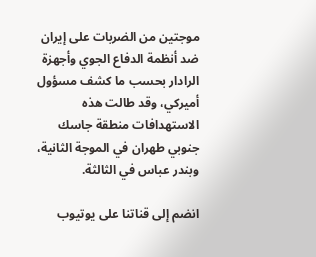موجتين من الضربات على إيران ضد أنظمة الدفاع الجوي وأجهزة الرادار بحسب ما كشف مسؤول أميركي، وقد طالت هذه الاستهدافات منطقة جاسك جنوبي طهران في الموجة الثانية، وبندر عباس في الثالثة.

انضم إلى قناتنا على يوتيوب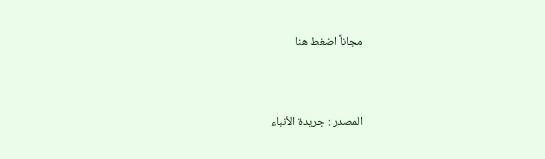مجاناً اضغط هنا


المصدر : جريدة الأنباء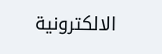الالكترونية